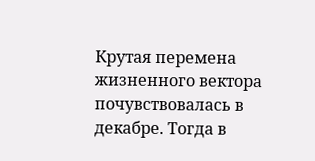Крутая перемена жизненного вектора почувствовалась в декабре. Тогда в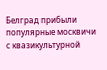Белград прибыли популярные москвичи с квазикультурной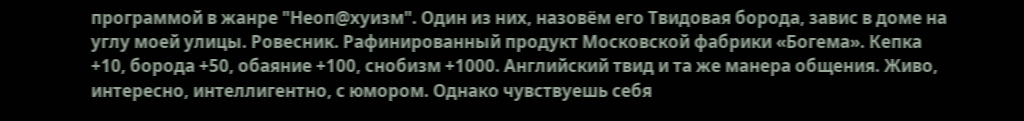программой в жанре "Неоп@хуизм". Один из них, назовём его Твидовая борода, завис в доме на углу моей улицы. Ровесник. Рафинированный продукт Московской фабрики «Богема». Кепка +10, борода +50, обаяние +100, снобизм +1000. Английский твид и та же манера общения. Живо, интересно, интеллигентно, с юмором. Однако чувствуешь себя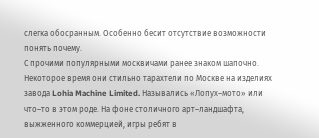слегка обосранным. Особенно бесит отсутствие возможности понять почему.
С прочими популярными москвичами ранее знаком шапочно. Некоторое время они стильно тарахтели по Москве на изделиях завода Lohia Machine Limited. Назывались «Лопух–мото» или что–то в этом роде. На фоне столичного арт–ландшафта, выжженного коммерцией, игры ребят в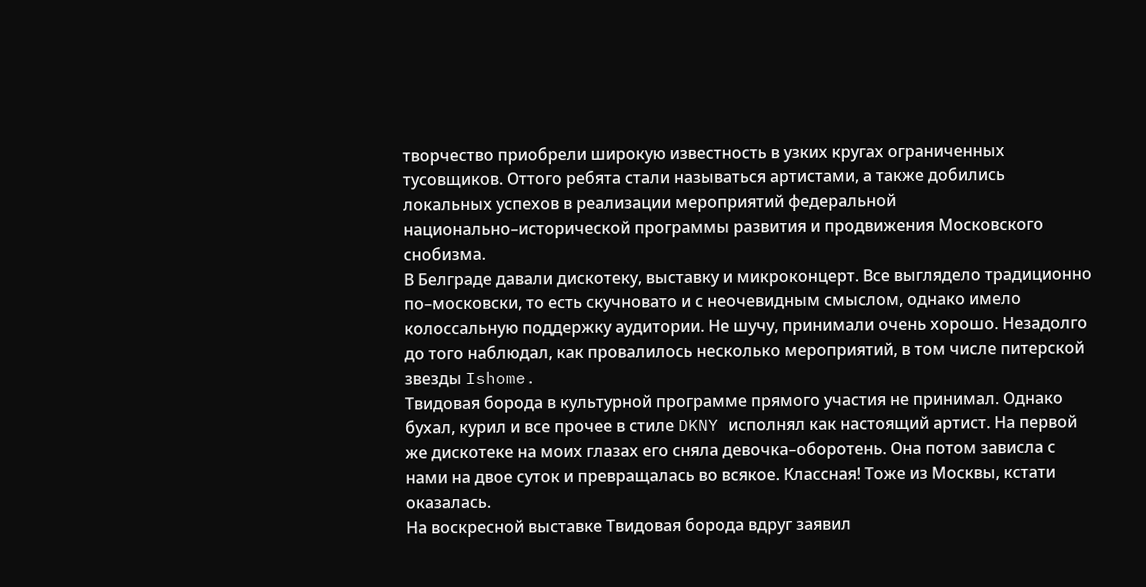творчество приобрели широкую известность в узких кругах ограниченных тусовщиков. Оттого ребята стали называться артистами, а также добились локальных успехов в реализации мероприятий федеральной национально–исторической программы развития и продвижения Московского снобизма.
В Белграде давали дискотеку, выставку и микроконцерт. Все выглядело традиционно по–московски, то есть скучновато и с неочевидным смыслом, однако имело колоссальную поддержку аудитории. Не шучу, принимали очень хорошо. Незадолго до того наблюдал, как провалилось несколько мероприятий, в том числе питерской звезды Ishome.
Твидовая борода в культурной программе прямого участия не принимал. Однако бухал, курил и все прочее в стиле DKNY исполнял как настоящий артист. На первой же дискотеке на моих глазах его сняла девочка–оборотень. Она потом зависла с нами на двое суток и превращалась во всякое. Классная! Тоже из Москвы, кстати оказалась.
На воскресной выставке Твидовая борода вдруг заявил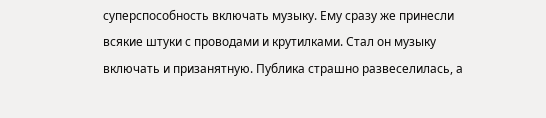суперспособность включать музыку. Ему сразу же принесли всякие штуки с проводами и крутилками. Стал он музыку включать и призанятную. Публика страшно развеселилась, а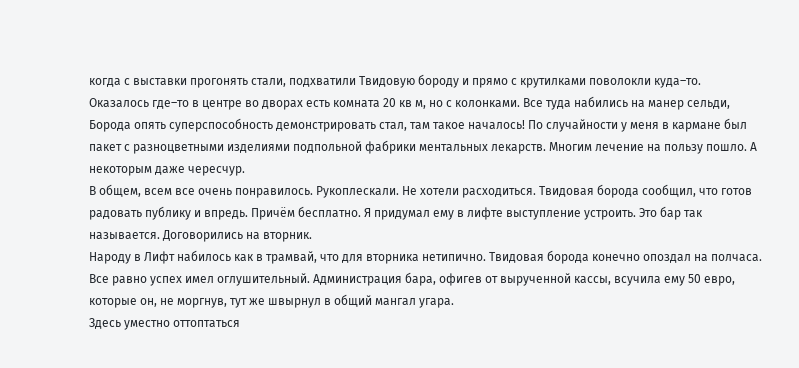когда с выставки прогонять стали, подхватили Твидовую бороду и прямо с крутилками поволокли куда–то. Оказалось где–то в центре во дворах есть комната 20 кв м, но с колонками. Все туда набились на манер сельди, Борода опять суперспособность демонстрировать стал, там такое началось! По случайности у меня в кармане был пакет с разноцветными изделиями подпольной фабрики ментальных лекарств. Многим лечение на пользу пошло. А некоторым даже чересчур.
В общем, всем все очень понравилось. Рукоплескали. Не хотели расходиться. Твидовая борода сообщил, что готов радовать публику и впредь. Причём бесплатно. Я придумал ему в лифте выступление устроить. Это бар так называется. Договорились на вторник.
Народу в Лифт набилось как в трамвай, что для вторника нетипично. Твидовая борода конечно опоздал на полчаса. Все равно успех имел оглушительный. Администрация бара, офигев от вырученной кассы, всучила ему 50 евро, которые он, не моргнув, тут же швырнул в общий мангал угара.
Здесь уместно оттоптаться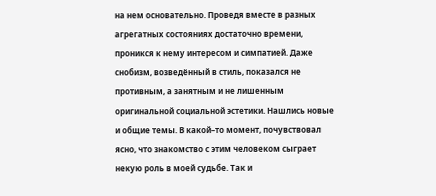на нем основательно. Проведя вместе в разных агрегатных состояниях достаточно времени, проникся к нему интересом и симпатией. Даже снобизм, возведённый в стиль, показался не противным, а занятным и не лишенным оригинальной социальной эстетики. Нашлись новые и общие темы. В какой–то момент, почувствовал ясно, что знакомство с этим человеком сыграет некую роль в моей судьбе. Так и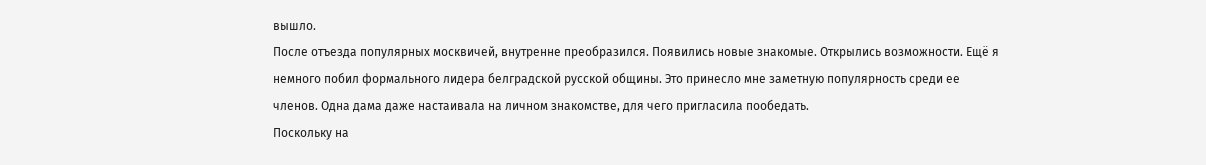вышло.
После отъезда популярных москвичей, внутренне преобразился. Появились новые знакомые. Открылись возможности. Ещё я немного побил формального лидера белградской русской общины. Это принесло мне заметную популярность среди ее членов. Одна дама даже настаивала на личном знакомстве, для чего пригласила пообедать.
Поскольку на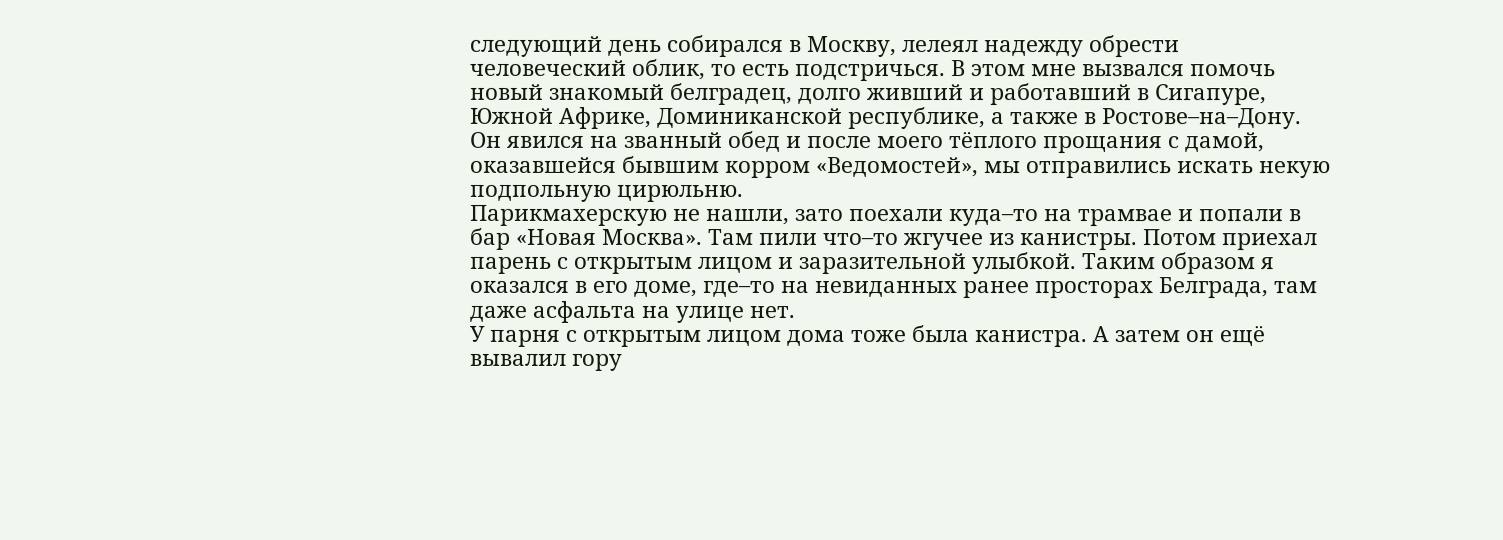следующий день собирался в Москву, лелеял надежду обрести человеческий облик, то есть подстричься. В этом мне вызвался помочь новый знакомый белградец, долго живший и работавший в Сигапуре, Южной Африке, Доминиканской республике, а также в Ростове–на–Дону. Он явился на званный обед и после моего тёплого прощания с дамой, оказавшейся бывшим корром «Ведомостей», мы отправились искать некую подпольную цирюльню.
Парикмахерскую не нашли, зато поехали куда–то на трамвае и попали в бар «Новая Москва». Там пили что–то жгучее из канистры. Потом приехал парень с открытым лицом и заразительной улыбкой. Таким образом я оказался в его доме, где–то на невиданных ранее просторах Белграда, там даже асфальта на улице нет.
У парня с открытым лицом дома тоже была канистра. А затем он ещё вывалил гору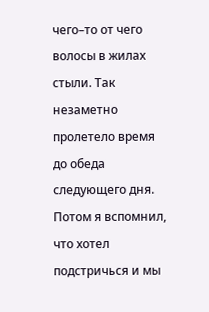чего–то от чего волосы в жилах стыли. Так незаметно пролетело время до обеда следующего дня. Потом я вспомнил, что хотел подстричься и мы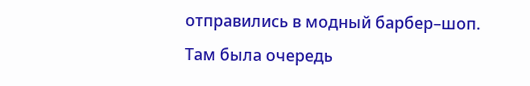отправились в модный барбер–шоп.
Там была очередь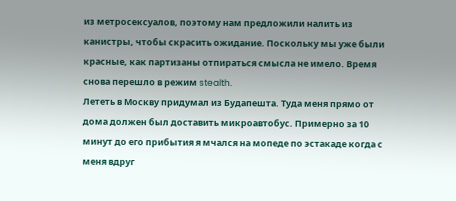из метросексуалов, поэтому нам предложили налить из канистры, чтобы скрасить ожидание. Поскольку мы уже были красные, как партизаны отпираться смысла не имело. Время снова перешло в режим stealth.
Лететь в Москву придумал из Будапешта. Туда меня прямо от дома должен был доставить микроавтобус. Примерно за 10 минут до его прибытия я мчался на мопеде по эстакаде когда с меня вдруг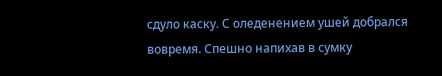сдуло каску. С оледенением ушей добрался вовремя. Спешно напихав в сумку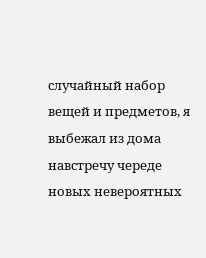случайный набор вещей и предметов, я выбежал из дома навстречу череде новых невероятных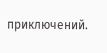приключений.